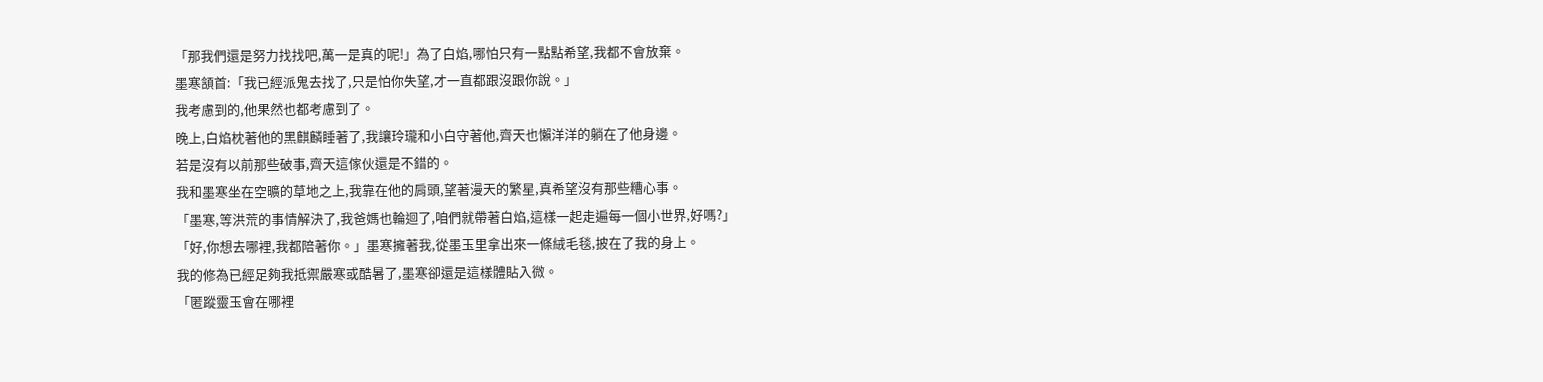「那我們還是努力找找吧,萬一是真的呢!」為了白焰,哪怕只有一點點希望,我都不會放棄。
墨寒頷首:「我已經派鬼去找了,只是怕你失望,才一直都跟沒跟你說。」
我考慮到的,他果然也都考慮到了。
晚上,白焰枕著他的黑麒麟睡著了,我讓玲瓏和小白守著他,齊天也懶洋洋的躺在了他身邊。
若是沒有以前那些破事,齊天這傢伙還是不錯的。
我和墨寒坐在空曠的草地之上,我靠在他的肩頭,望著漫天的繁星,真希望沒有那些糟心事。
「墨寒,等洪荒的事情解決了,我爸媽也輪迴了,咱們就帶著白焰,這樣一起走遍每一個小世界,好嗎?」
「好,你想去哪裡,我都陪著你。」墨寒擁著我,從墨玉里拿出來一條絨毛毯,披在了我的身上。
我的修為已經足夠我抵禦嚴寒或酷暑了,墨寒卻還是這樣體貼入微。
「匿蹤靈玉會在哪裡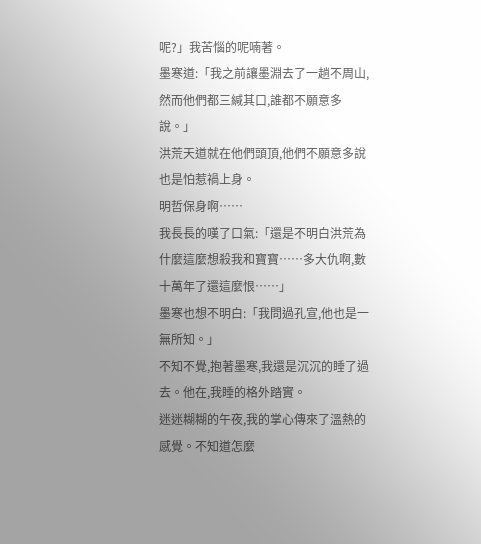呢?」我苦惱的呢喃著。
墨寒道:「我之前讓墨淵去了一趟不周山,然而他們都三緘其口,誰都不願意多說。」
洪荒天道就在他們頭頂,他們不願意多說也是怕惹禍上身。
明哲保身啊……
我長長的嘆了口氣:「還是不明白洪荒為什麼這麼想殺我和寶寶……多大仇啊,數十萬年了還這麼恨……」
墨寒也想不明白:「我問過孔宣,他也是一無所知。」
不知不覺,抱著墨寒,我還是沉沉的睡了過去。他在,我睡的格外踏實。
迷迷糊糊的午夜,我的掌心傳來了溫熱的感覺。不知道怎麼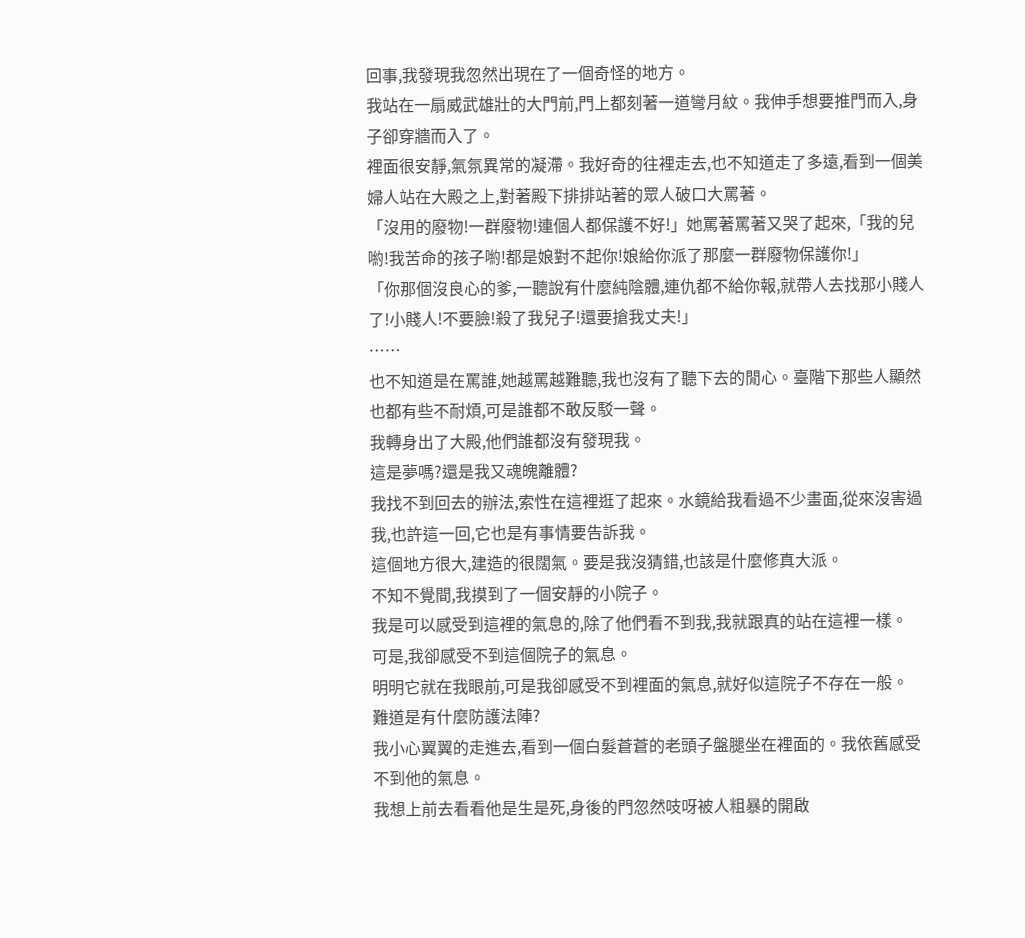回事,我發現我忽然出現在了一個奇怪的地方。
我站在一扇威武雄壯的大門前,門上都刻著一道彎月紋。我伸手想要推門而入,身子卻穿牆而入了。
裡面很安靜,氣氛異常的凝滯。我好奇的往裡走去,也不知道走了多遠,看到一個美婦人站在大殿之上,對著殿下排排站著的眾人破口大罵著。
「沒用的廢物!一群廢物!連個人都保護不好!」她罵著罵著又哭了起來,「我的兒喲!我苦命的孩子喲!都是娘對不起你!娘給你派了那麼一群廢物保護你!」
「你那個沒良心的爹,一聽說有什麼純陰體,連仇都不給你報,就帶人去找那小賤人了!小賤人!不要臉!殺了我兒子!還要搶我丈夫!」
……
也不知道是在罵誰,她越罵越難聽,我也沒有了聽下去的閒心。臺階下那些人顯然也都有些不耐煩,可是誰都不敢反駁一聲。
我轉身出了大殿,他們誰都沒有發現我。
這是夢嗎?還是我又魂魄離體?
我找不到回去的辦法,索性在這裡逛了起來。水鏡給我看過不少畫面,從來沒害過我,也許這一回,它也是有事情要告訴我。
這個地方很大,建造的很闊氣。要是我沒猜錯,也該是什麼修真大派。
不知不覺間,我摸到了一個安靜的小院子。
我是可以感受到這裡的氣息的,除了他們看不到我,我就跟真的站在這裡一樣。
可是,我卻感受不到這個院子的氣息。
明明它就在我眼前,可是我卻感受不到裡面的氣息,就好似這院子不存在一般。
難道是有什麼防護法陣?
我小心翼翼的走進去,看到一個白髮蒼蒼的老頭子盤腿坐在裡面的。我依舊感受不到他的氣息。
我想上前去看看他是生是死,身後的門忽然吱呀被人粗暴的開啟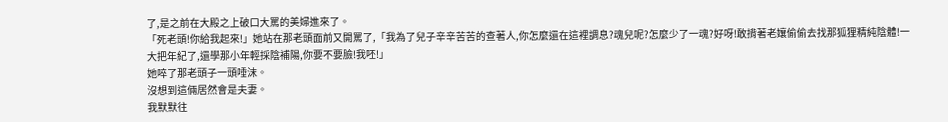了,是之前在大殿之上破口大罵的美婦進來了。
「死老頭!你給我起來!」她站在那老頭面前又開罵了,「我為了兒子辛辛苦苦的查著人,你怎麼還在這裡調息?魂兒呢?怎麼少了一魂?好呀!敢揹著老孃偷偷去找那狐狸精純陰體!一大把年紀了,還學那小年輕採陰補陽,你要不要臉!我呸!」
她啐了那老頭子一頭唾沫。
沒想到這倆居然會是夫妻。
我默默往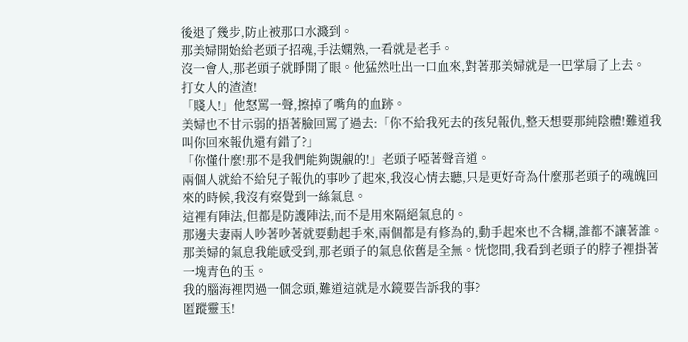後退了幾步,防止被那口水濺到。
那美婦開始給老頭子招魂,手法嫻熟,一看就是老手。
沒一會人,那老頭子就睜開了眼。他猛然吐出一口血來,對著那美婦就是一巴掌扇了上去。
打女人的渣渣!
「賤人!」他怒罵一聲,擦掉了嘴角的血跡。
美婦也不甘示弱的捂著臉回罵了過去:「你不給我死去的孩兒報仇,整天想要那純陰體!難道我叫你回來報仇還有錯了?」
「你懂什麼!那不是我們能夠覬覦的!」老頭子啞著聲音道。
兩個人就給不給兒子報仇的事吵了起來,我沒心情去聽,只是更好奇為什麼那老頭子的魂魄回來的時候,我沒有察覺到一絲氣息。
這裡有陣法,但都是防護陣法,而不是用來隔絕氣息的。
那邊夫妻兩人吵著吵著就要動起手來,兩個都是有修為的,動手起來也不含糊,誰都不讓著誰。
那美婦的氣息我能感受到,那老頭子的氣息依舊是全無。恍惚間,我看到老頭子的脖子裡掛著一塊青色的玉。
我的腦海裡閃過一個念頭,難道這就是水鏡要告訴我的事?
匿蹤靈玉!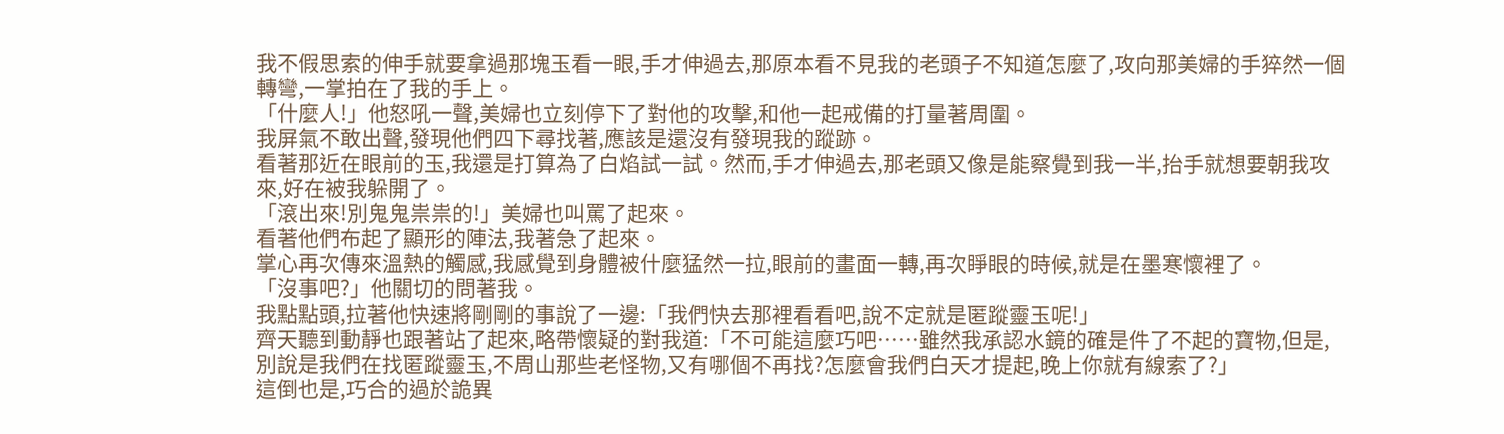我不假思索的伸手就要拿過那塊玉看一眼,手才伸過去,那原本看不見我的老頭子不知道怎麼了,攻向那美婦的手猝然一個轉彎,一掌拍在了我的手上。
「什麼人!」他怒吼一聲,美婦也立刻停下了對他的攻擊,和他一起戒備的打量著周圍。
我屏氣不敢出聲,發現他們四下尋找著,應該是還沒有發現我的蹤跡。
看著那近在眼前的玉,我還是打算為了白焰試一試。然而,手才伸過去,那老頭又像是能察覺到我一半,抬手就想要朝我攻來,好在被我躲開了。
「滾出來!別鬼鬼祟祟的!」美婦也叫罵了起來。
看著他們布起了顯形的陣法,我著急了起來。
掌心再次傳來溫熱的觸感,我感覺到身體被什麼猛然一拉,眼前的畫面一轉,再次睜眼的時候,就是在墨寒懷裡了。
「沒事吧?」他關切的問著我。
我點點頭,拉著他快速將剛剛的事說了一邊:「我們快去那裡看看吧,說不定就是匿蹤靈玉呢!」
齊天聽到動靜也跟著站了起來,略帶懷疑的對我道:「不可能這麼巧吧……雖然我承認水鏡的確是件了不起的寶物,但是,別說是我們在找匿蹤靈玉,不周山那些老怪物,又有哪個不再找?怎麼會我們白天才提起,晚上你就有線索了?」
這倒也是,巧合的過於詭異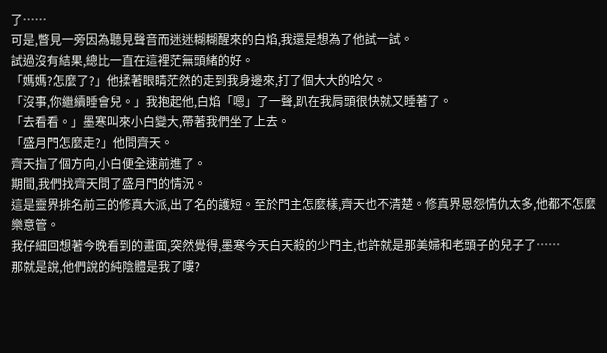了……
可是,瞥見一旁因為聽見聲音而迷迷糊糊醒來的白焰,我還是想為了他試一試。
試過沒有結果,總比一直在這裡茫無頭緒的好。
「媽媽?怎麼了?」他揉著眼睛茫然的走到我身邊來,打了個大大的哈欠。
「沒事,你繼續睡會兒。」我抱起他,白焰「嗯」了一聲,趴在我肩頭很快就又睡著了。
「去看看。」墨寒叫來小白變大,帶著我們坐了上去。
「盛月門怎麼走?」他問齊天。
齊天指了個方向,小白便全速前進了。
期間,我們找齊天問了盛月門的情況。
這是靈界排名前三的修真大派,出了名的護短。至於門主怎麼樣,齊天也不清楚。修真界恩怨情仇太多,他都不怎麼樂意管。
我仔細回想著今晚看到的畫面,突然覺得,墨寒今天白天殺的少門主,也許就是那美婦和老頭子的兒子了……
那就是說,他們說的純陰體是我了嘍?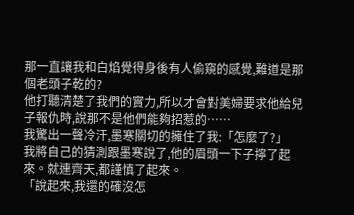那一直讓我和白焰覺得身後有人偷窺的感覺,難道是那個老頭子乾的?
他打聽清楚了我們的實力,所以才會對美婦要求他給兒子報仇時,說那不是他們能夠招惹的……
我驚出一聲冷汗,墨寒關切的擁住了我:「怎麼了?」
我將自己的猜測跟墨寒說了,他的眉頭一下子擰了起來。就連齊天,都謹慎了起來。
「說起來,我還的確沒怎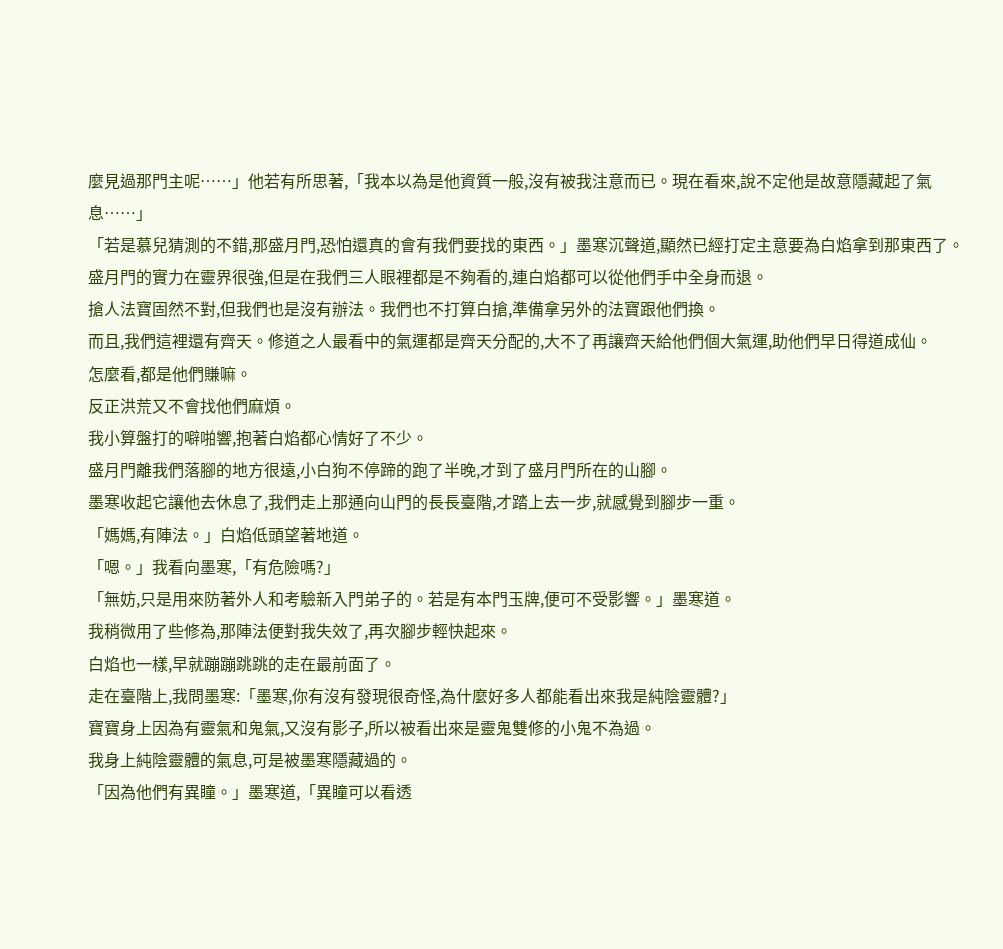麼見過那門主呢……」他若有所思著,「我本以為是他資質一般,沒有被我注意而已。現在看來,說不定他是故意隱藏起了氣息……」
「若是慕兒猜測的不錯,那盛月門,恐怕還真的會有我們要找的東西。」墨寒沉聲道,顯然已經打定主意要為白焰拿到那東西了。
盛月門的實力在靈界很強,但是在我們三人眼裡都是不夠看的,連白焰都可以從他們手中全身而退。
搶人法寶固然不對,但我們也是沒有辦法。我們也不打算白搶,準備拿另外的法寶跟他們換。
而且,我們這裡還有齊天。修道之人最看中的氣運都是齊天分配的,大不了再讓齊天給他們個大氣運,助他們早日得道成仙。
怎麼看,都是他們賺嘛。
反正洪荒又不會找他們麻煩。
我小算盤打的噼啪響,抱著白焰都心情好了不少。
盛月門離我們落腳的地方很遠,小白狗不停蹄的跑了半晚,才到了盛月門所在的山腳。
墨寒收起它讓他去休息了,我們走上那通向山門的長長臺階,才踏上去一步,就感覺到腳步一重。
「媽媽,有陣法。」白焰低頭望著地道。
「嗯。」我看向墨寒,「有危險嗎?」
「無妨,只是用來防著外人和考驗新入門弟子的。若是有本門玉牌,便可不受影響。」墨寒道。
我稍微用了些修為,那陣法便對我失效了,再次腳步輕快起來。
白焰也一樣,早就蹦蹦跳跳的走在最前面了。
走在臺階上,我問墨寒:「墨寒,你有沒有發現很奇怪,為什麼好多人都能看出來我是純陰靈體?」
寶寶身上因為有靈氣和鬼氣,又沒有影子,所以被看出來是靈鬼雙修的小鬼不為過。
我身上純陰靈體的氣息,可是被墨寒隱藏過的。
「因為他們有異瞳。」墨寒道,「異瞳可以看透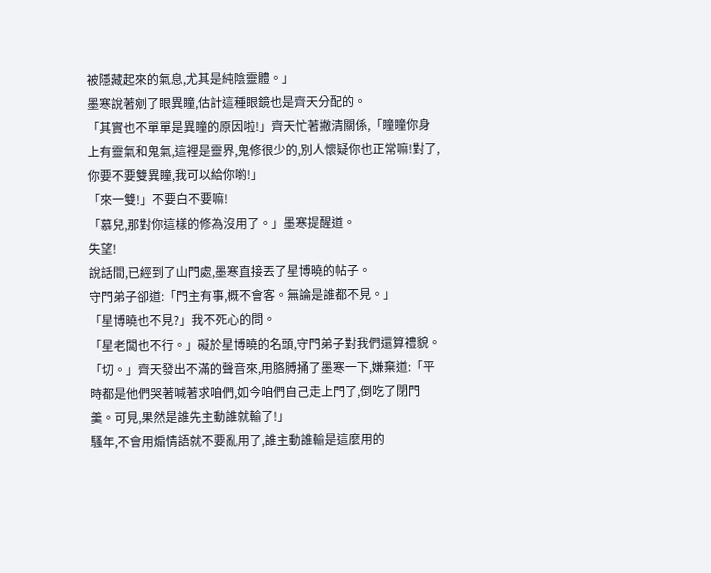被隱藏起來的氣息,尤其是純陰靈體。」
墨寒說著剜了眼異瞳,估計這種眼鏡也是齊天分配的。
「其實也不單單是異瞳的原因啦!」齊天忙著撇清關係,「瞳瞳你身上有靈氣和鬼氣,這裡是靈界,鬼修很少的,別人懷疑你也正常嘛!對了,你要不要雙異瞳,我可以給你喲!」
「來一雙!」不要白不要嘛!
「慕兒,那對你這樣的修為沒用了。」墨寒提醒道。
失望!
說話間,已經到了山門處,墨寒直接丟了星博曉的帖子。
守門弟子卻道:「門主有事,概不會客。無論是誰都不見。」
「星博曉也不見?」我不死心的問。
「星老闆也不行。」礙於星博曉的名頭,守門弟子對我們還算禮貌。
「切。」齊天發出不滿的聲音來,用胳膊捅了墨寒一下,嫌棄道:「平時都是他們哭著喊著求咱們,如今咱們自己走上門了,倒吃了閉門羹。可見,果然是誰先主動誰就輸了!」
騷年,不會用煽情語就不要亂用了,誰主動誰輸是這麼用的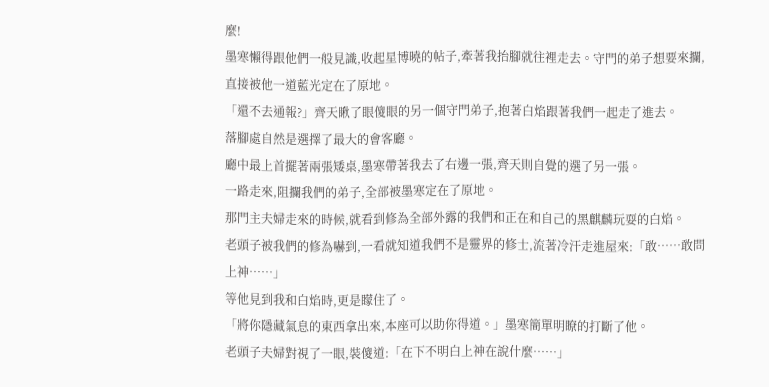麼!
墨寒懶得跟他們一般見識,收起星博曉的帖子,牽著我抬腳就往裡走去。守門的弟子想要來攔,直接被他一道藍光定在了原地。
「還不去通報?」齊天瞅了眼傻眼的另一個守門弟子,抱著白焰跟著我們一起走了進去。
落腳處自然是選擇了最大的會客廳。
廳中最上首擺著兩張矮桌,墨寒帶著我去了右邊一張,齊天則自覺的選了另一張。
一路走來,阻攔我們的弟子,全部被墨寒定在了原地。
那門主夫婦走來的時候,就看到修為全部外露的我們和正在和自己的黑麒麟玩耍的白焰。
老頭子被我們的修為嚇到,一看就知道我們不是靈界的修士,流著冷汗走進屋來:「敢……敢問上神……」
等他見到我和白焰時,更是矇住了。
「將你隱藏氣息的東西拿出來,本座可以助你得道。」墨寒簡單明瞭的打斷了他。
老頭子夫婦對視了一眼,裝傻道:「在下不明白上神在說什麼……」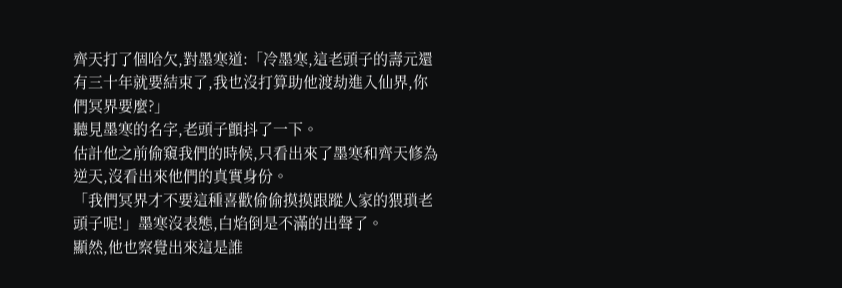齊天打了個哈欠,對墨寒道:「冷墨寒,這老頭子的壽元還有三十年就要結束了,我也沒打算助他渡劫進入仙界,你們冥界要麼?」
聽見墨寒的名字,老頭子顫抖了一下。
估計他之前偷窺我們的時候,只看出來了墨寒和齊天修為逆天,沒看出來他們的真實身份。
「我們冥界才不要這種喜歡偷偷摸摸跟蹤人家的猥瑣老頭子呢!」墨寒沒表態,白焰倒是不滿的出聲了。
顯然,他也察覺出來這是誰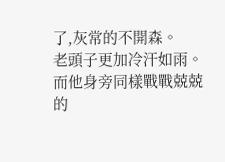了,灰常的不開森。
老頭子更加冷汗如雨。
而他身旁同樣戰戰兢兢的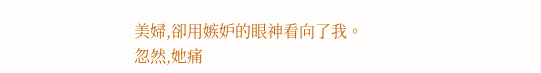美婦,卻用嫉妒的眼神看向了我。
忽然,她痛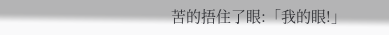苦的捂住了眼:「我的眼!」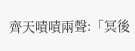齊天嘖嘖兩聲:「冥後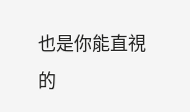也是你能直視的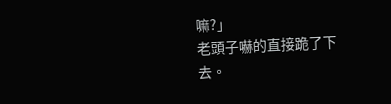嘛?」
老頭子嚇的直接跪了下去。